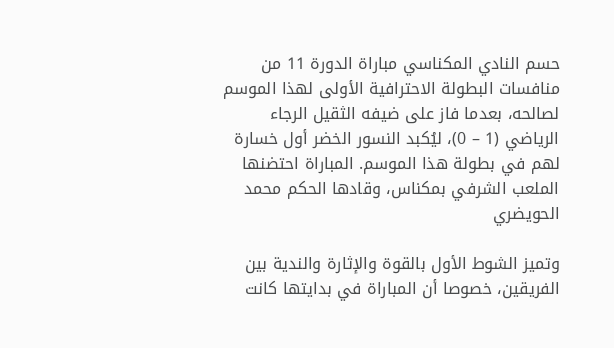حسم النادي المكناسي مباراة الدورة 11 من منافسات البطولة الاحترافية الأولى لهذا الموسم لصالحه، بعدما فاز على ضيفه الثقيل الرجاء الرياضي (1 – 0)، ليُكبد النسور الخضر أول خسارة لهم في بطولة هذا الموسم. المباراة احتضنها الملعب الشرفي بمكناس، وقادها الحكم محمد الحويضري

وتميز الشوط الأول بالقوة والإثارة والندية بين الفريقين، خصوصا أن المباراة في بدايتها كانت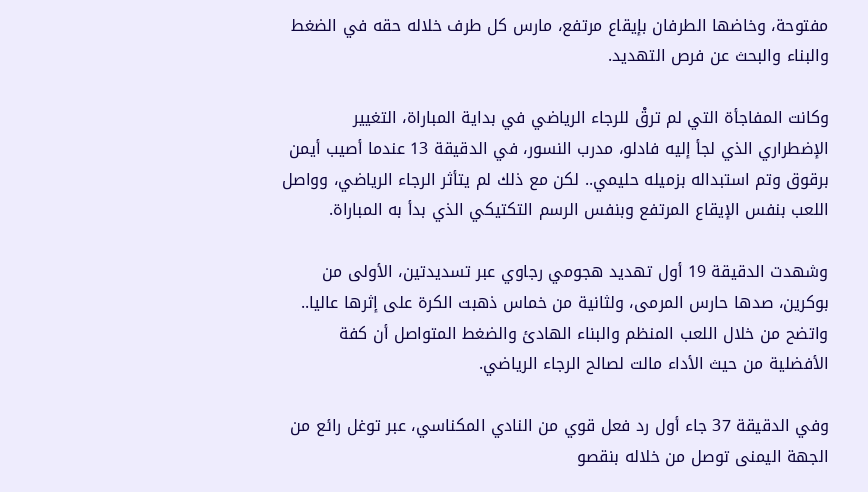مفتوحة، وخاضها الطرفان بإيقاع مرتفع، مارس كل طرف خلاله حقه في الضغط والبناء والبحث عن فرص التهديد.

وكانت المفاجأة التي لم ترقْ للرجاء الرياضي في بداية المباراة، التغيير الإضطراري الذي لجأ إليه فادلو، مدرب النسور، في الدقيقة 13 عندما أصيب أيمن برقوق وتم استبداله بزميله حليمي.. لكن مع ذلك لم يتأثر الرجاء الرياضي، وواصل اللعب بنفس الإيقاع المرتفع وبنفس الرسم التكتيكي الذي بدأ به المباراة.

وشهدت الدقيقة 19 أول تهديد هجومي رجاوي عبر تسديدتين، الأولى من بوكرين، صدها حارس المرمى، ولثانية من خماس ذهبت الكرة على إثرها عاليا.. واتضح من خلال اللعب المنظم والبناء الهادئ والضغط المتواصل أن كفة الأفضلية من حيث الأداء مالت لصالح الرجاء الرياضي.

وفي الدقيقة 37 جاء أول رد فعل قوي من النادي المكناسي، عبر توغل رائع من الجهة اليمنى توصل من خلاله بنقصو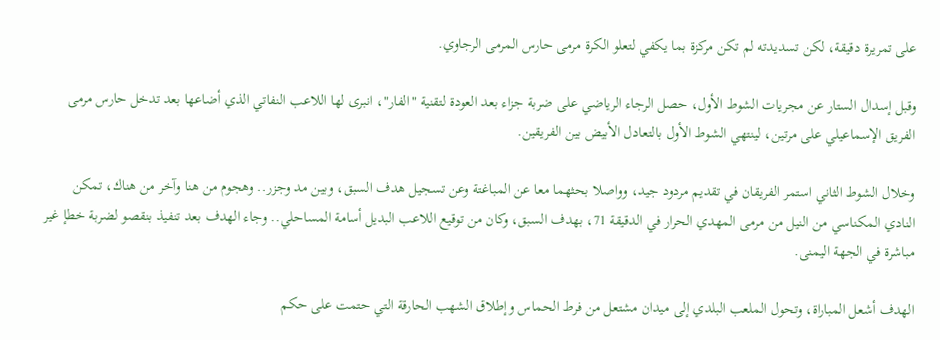على تمريرة دقيقة، لكن تسديدته لم تكن مركزة بما يكفي لتعلو الكرة مرمى حارس المرمى الرجاوي.

وقبل إسدال الستار عن مجريات الشوط الأول، حصل الرجاء الرياضي على ضربة جزاء بعد العودة لتقنية "الفار"، انبرى لها اللاعب النفاتي الذي أضاعها بعد تدخل حارس مرمى الفريق الإسماعيلي على مرتين، لينتهي الشوط الأول بالتعادل الأبيض بين الفريقين.

وخلال الشوط الثاني استمر الفريقان في تقديم مردود جيد، وواصلا بحثهما معا عن المباغتة وعن تسجيل هدف السبق، وبين مد وجزر.. وهجوم من هنا وآخر من هناك، تمكن النادي المكناسي من النيل من مرمى المهدي الحرار في الدقيقة 71، بهدف السبق، وكان من توقيع اللاعب البديل أسامة المساحلي.. وجاء الهدف بعد تنفيذ بنقصو لضربة خطإ غير مباشرة في الجهة اليمنى.

الهدف أشعل المباراة، وتحول الملعب البلدي إلى ميدان مشتعل من فرط الحماس وإطلاق الشهب الحارقة التي حتمت على حكم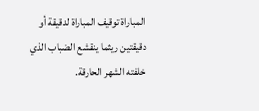المباراة توقيف المباراة لدقيقة أو دقيقتين ريثما ينقشع الضباب الذي خلفته الشهر الحارقة.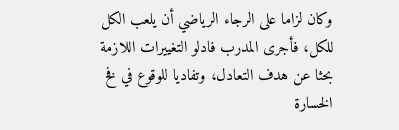وكان لزاما على الرجاء الرياضي أن يلعب الكل للكل، فأجرى المدرب فادلو التغييرات اللازمة بحثا عن هدف التعادل، وتفاديا للوقوع في فخ الخسارة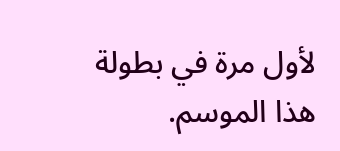لأول مرة في بطولة هذا الموسم.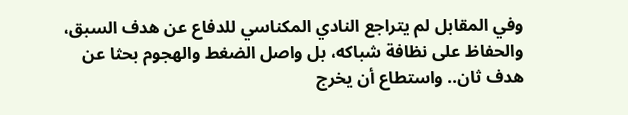وفي المقابل لم يتراجع النادي المكناسي للدفاع عن هدف السبق، والحفاظ على نظافة شباكه، بل واصل الضغط والهجوم بحثا عن هدف ثان.. واستطاع أن يخرج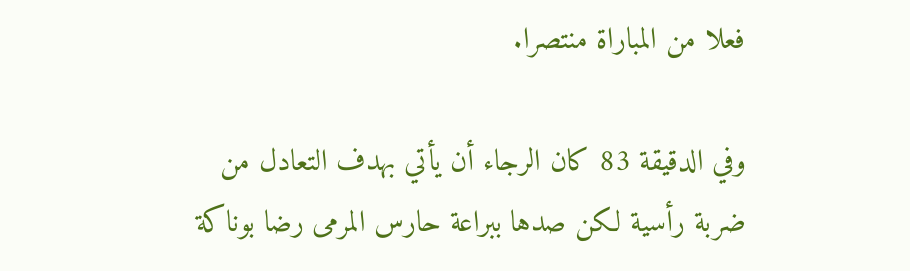فعلا من المباراة منتصرا.

وفي الدقيقة 83 كان الرجاء أن يأتي بهدف التعادل من ضربة رأسية لكن صدها ببراعة حارس المرمى رضا بوناكة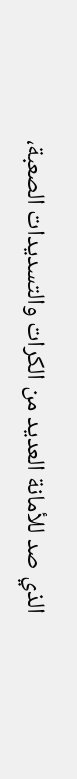الذي صد للأمانة العديد من الكرات والتسديدات الصعبة،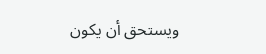ويستحق أن يكون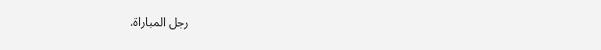رجل المباراة.